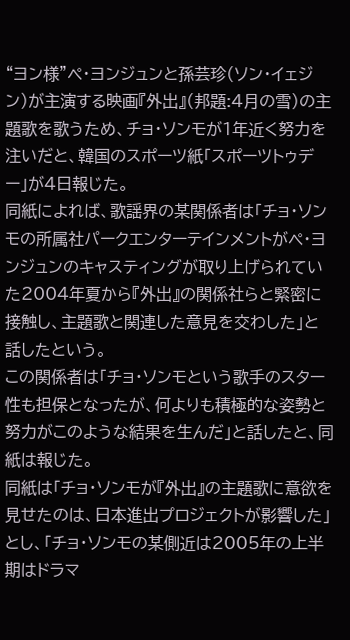“ヨン様”ペ・ヨンジュンと孫芸珍(ソン・イェジン)が主演する映画『外出』(邦題:4月の雪)の主題歌を歌うため、チョ・ソンモが1年近く努力を注いだと、韓国のスポーツ紙「スポーツトゥデー」が4日報じた。
同紙によれば、歌謡界の某関係者は「チョ・ソンモの所属社パークエンターテインメントがペ・ヨンジュンのキャスティングが取り上げられていた2004年夏から『外出』の関係社らと緊密に接触し、主題歌と関連した意見を交わした」と話したという。
この関係者は「チョ・ソンモという歌手のスター性も担保となったが、何よりも積極的な姿勢と努力がこのような結果を生んだ」と話したと、同紙は報じた。
同紙は「チョ・ソンモが『外出』の主題歌に意欲を見せたのは、日本進出プロジェクトが影響した」とし、「チョ・ソンモの某側近は2005年の上半期はドラマ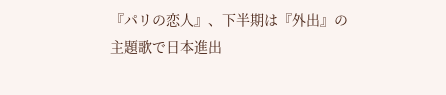『パリの恋人』、下半期は『外出』の主題歌で日本進出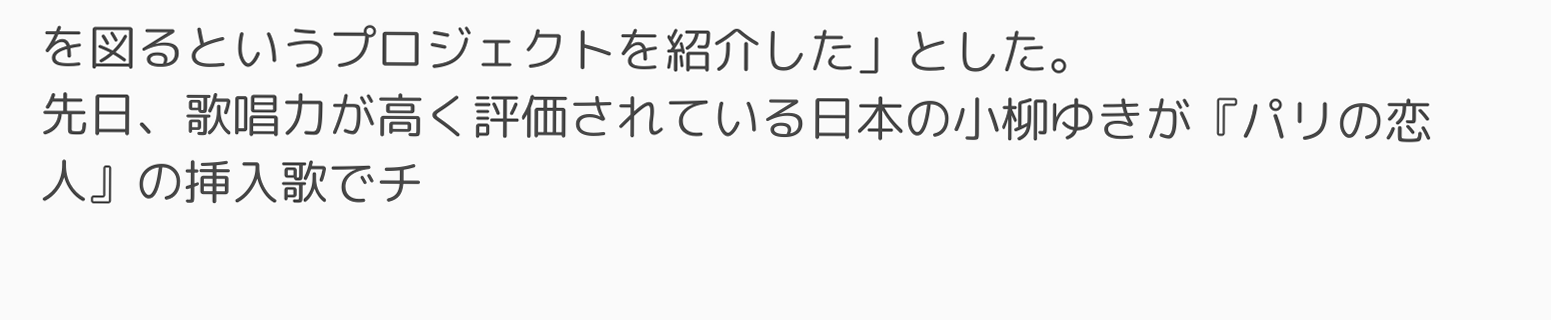を図るというプロジェクトを紹介した」とした。
先日、歌唱力が高く評価されている日本の小柳ゆきが『パリの恋人』の挿入歌でチ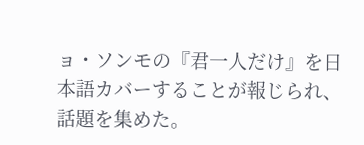ョ・ソンモの『君一人だけ』を日本語カバーすることが報じられ、話題を集めた。